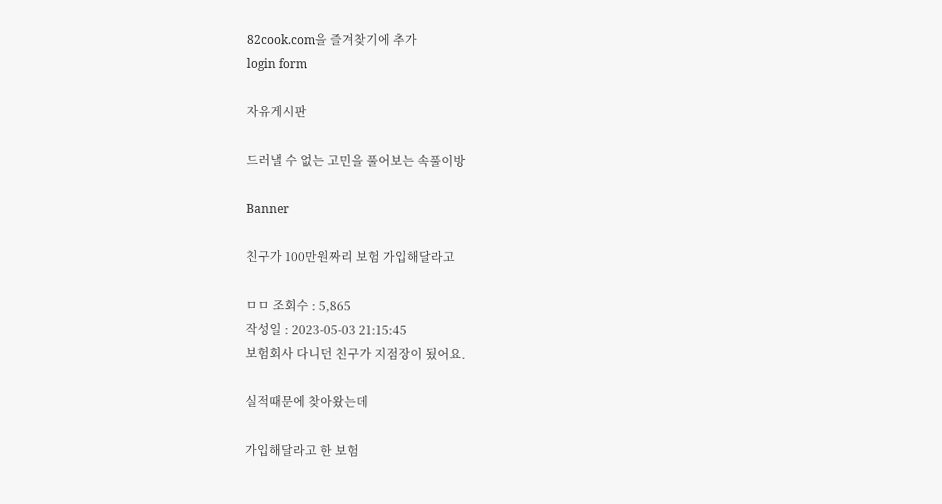82cook.com을 즐겨찾기에 추가
login form

자유게시판

드러낼 수 없는 고민을 풀어보는 속풀이방

Banner

친구가 100만원짜리 보험 가입해달라고

ㅁㅁ 조회수 : 5,865
작성일 : 2023-05-03 21:15:45
보험회사 다니던 친구가 지점장이 됬어요.

실적때문에 찾아왔는데

가입해달라고 한 보험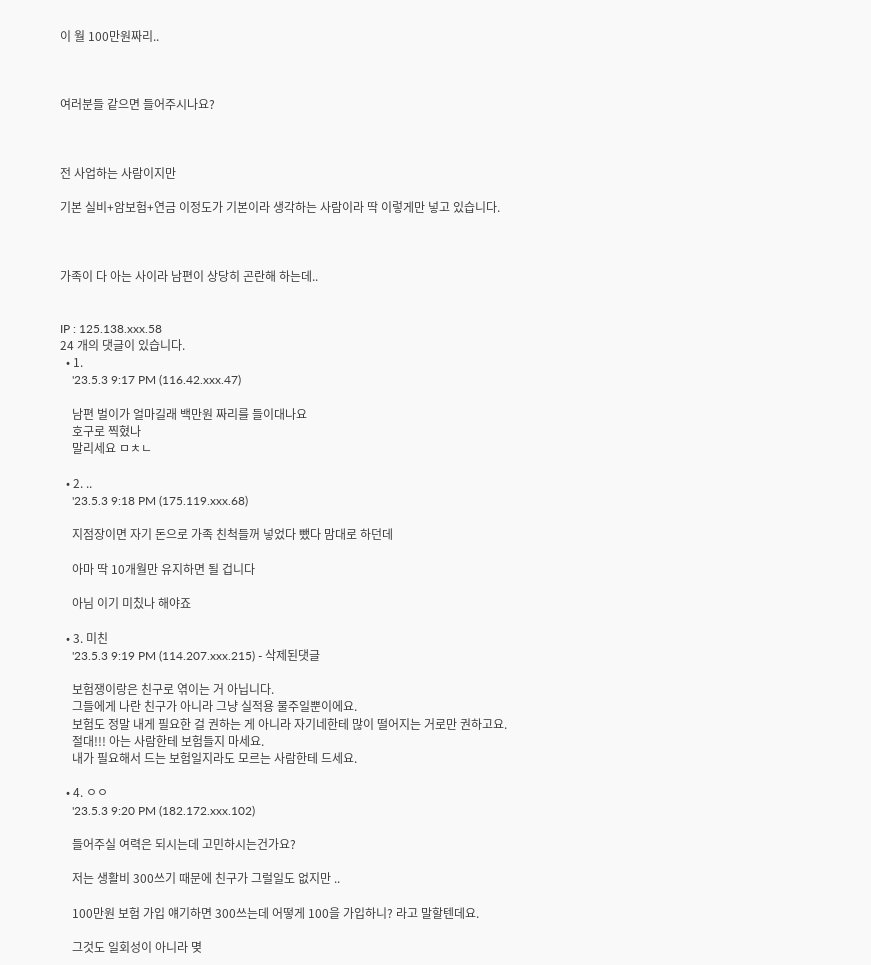이 월 100만원짜리..



여러분들 같으면 들어주시나요?



전 사업하는 사람이지만

기본 실비+암보험+연금 이정도가 기본이라 생각하는 사람이라 딱 이렇게만 넣고 있습니다.



가족이 다 아는 사이라 남편이 상당히 곤란해 하는데..


IP : 125.138.xxx.58
24 개의 댓글이 있습니다.
  • 1.
    '23.5.3 9:17 PM (116.42.xxx.47)

    남편 벌이가 얼마길래 백만원 짜리를 들이대나요
    호구로 찍혔나
    말리세요 ㅁㅊㄴ

  • 2. ..
    '23.5.3 9:18 PM (175.119.xxx.68)

    지점장이면 자기 돈으로 가족 친척들꺼 넣었다 뺐다 맘대로 하던데

    아마 딱 10개월만 유지하면 될 겁니다

    아님 이기 미칬나 해야죠

  • 3. 미친
    '23.5.3 9:19 PM (114.207.xxx.215) - 삭제된댓글

    보험쟁이랑은 친구로 엮이는 거 아닙니다.
    그들에게 나란 친구가 아니라 그냥 실적용 물주일뿐이에요.
    보험도 정말 내게 필요한 걸 권하는 게 아니라 자기네한테 많이 떨어지는 거로만 권하고요.
    절대!!! 아는 사람한테 보험들지 마세요.
    내가 필요해서 드는 보험일지라도 모르는 사람한테 드세요.

  • 4. ㅇㅇ
    '23.5.3 9:20 PM (182.172.xxx.102)

    들어주실 여력은 되시는데 고민하시는건가요?

    저는 생활비 300쓰기 때문에 친구가 그럴일도 없지만 ..

    100만원 보험 가입 얘기하면 300쓰는데 어떻게 100을 가입하니? 라고 말할텐데요.

    그것도 일회성이 아니라 몆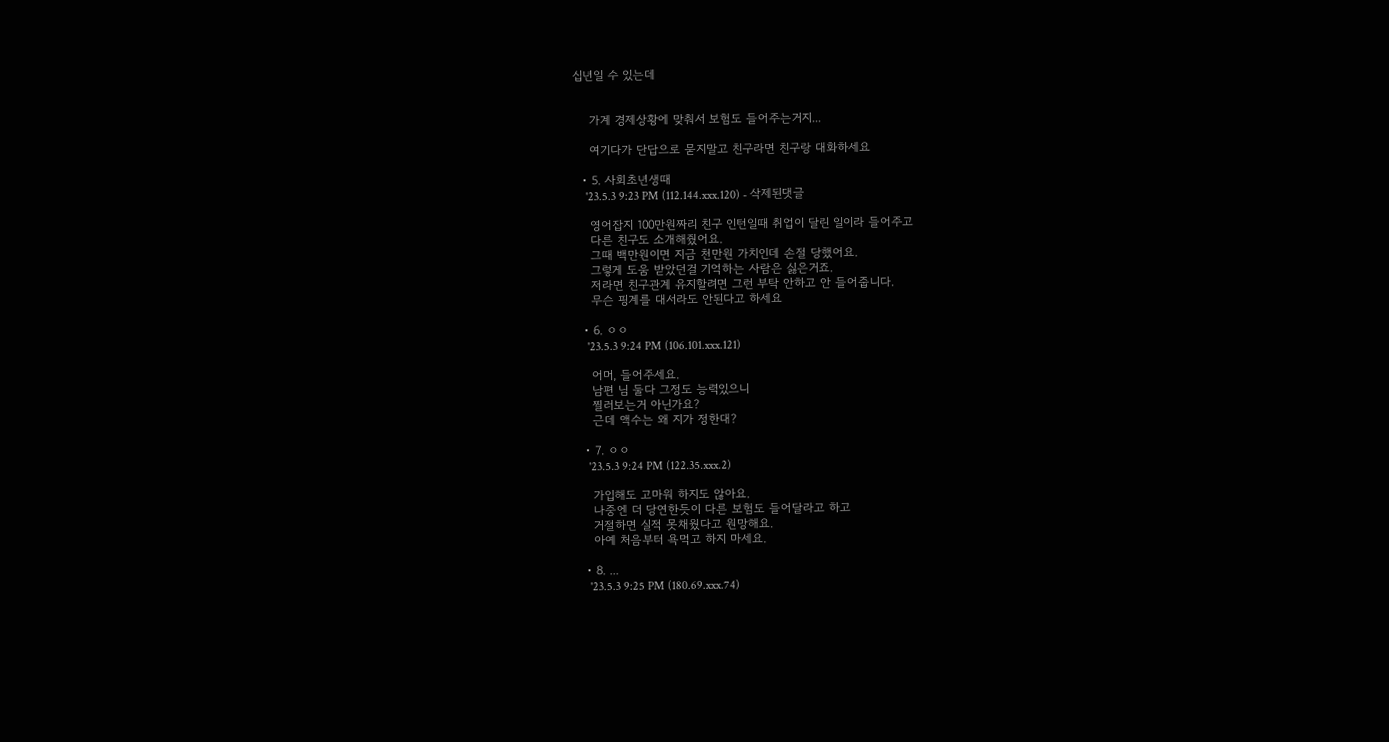십년일 수 있는데


    가계 경제상황에 맞춰서 보험도 들어주는거지...

    여기다가 단답으로 묻지말고 친구라면 친구랑 대화하세요

  • 5. 사회초년생때
    '23.5.3 9:23 PM (112.144.xxx.120) - 삭제된댓글

    영어잡지 100만원짜리 친구 인턴일때 취업이 달린 일이라 들어주고
    다른 친구도 소개해줬어요.
    그때 백만원이면 지금 천만원 가치인데 손절 당했어요.
    그렇게 도움 받았던걸 기억하는 사람은 싫은거죠.
    저라면 친구관계 유지할려면 그런 부탁 안하고 안 들어줍니다.
    무슨 핑계를 대서라도 안된다고 하세요

  • 6. ㅇㅇ
    '23.5.3 9:24 PM (106.101.xxx.121)

    어머, 들어주세요.
    남편 님 둘다 그정도 능력있으니
    찔러보는거 아닌가요?
    근데 액수는 왜 지가 정한대?

  • 7. ㅇㅇ
    '23.5.3 9:24 PM (122.35.xxx.2)

    가입해도 고마워 하지도 않아요.
    나중엔 더 당연한듯이 다른 보험도 들어달라고 하고
    거절하면 실적 못채웠다고 원망해요.
    아예 처음부터 욕먹고 하지 마세요.

  • 8. ...
    '23.5.3 9:25 PM (180.69.xxx.74)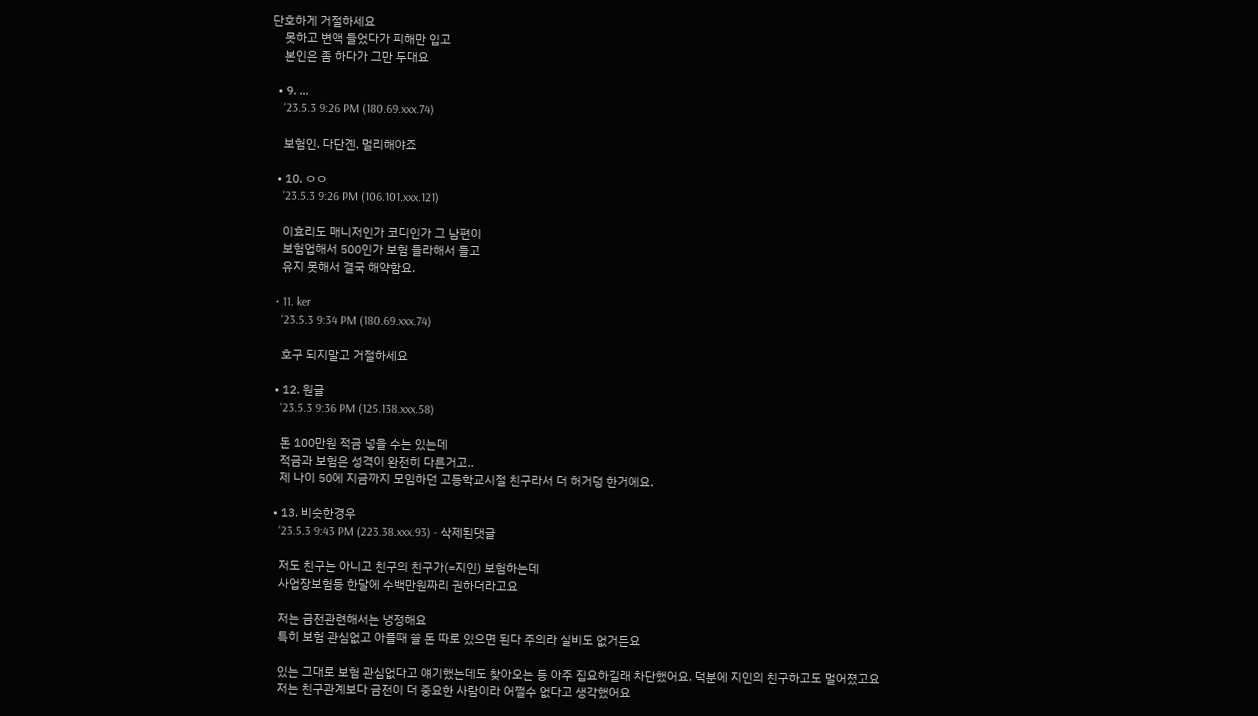단호하게 거절하세요
    못하고 변액 들었다가 피해만 입고
    본인은 좀 하다가 그만 두대요

  • 9. ...
    '23.5.3 9:26 PM (180.69.xxx.74)

    보험인. 다단곈. 멀리해야죠

  • 10. ㅇㅇ
    '23.5.3 9:26 PM (106.101.xxx.121)

    이효리도 매니저인가 코디인가 그 남편이
    보험업해서 500인가 보험 들라해서 들고
    유지 못해서 결국 해약함요.

  • 11. ker
    '23.5.3 9:34 PM (180.69.xxx.74)

    호구 되지말고 거절하세요

  • 12. 원글
    '23.5.3 9:36 PM (125.138.xxx.58)

    돈 100만원 적금 넣을 수는 있는데
    적금과 보험은 성격이 완전히 다른거고..
    제 나이 50에 지금까지 모임하던 고등학교시절 친구라서 더 허거덩 한거에요.

  • 13. 비슷한경우
    '23.5.3 9:43 PM (223.38.xxx.93) - 삭제된댓글

    저도 친구는 아니고 친구의 친구가(=지인) 보험하는데
    사업장보험등 한달에 수백만원짜리 권하더라고요

    저는 금전관련해서는 냉정해요
    특히 보험 관심없고 아플때 쓸 돈 따로 있으면 된다 주의라 실비도 없거든요

    있는 그대로 보험 관심없다고 얘기했는데도 찾아오는 등 아주 집요하길래 차단했어요. 덕분에 지인의 친구하고도 멀어졌고요
    저는 친구관계보다 금전이 더 중요한 사람이라 어쩔수 없다고 생각했어요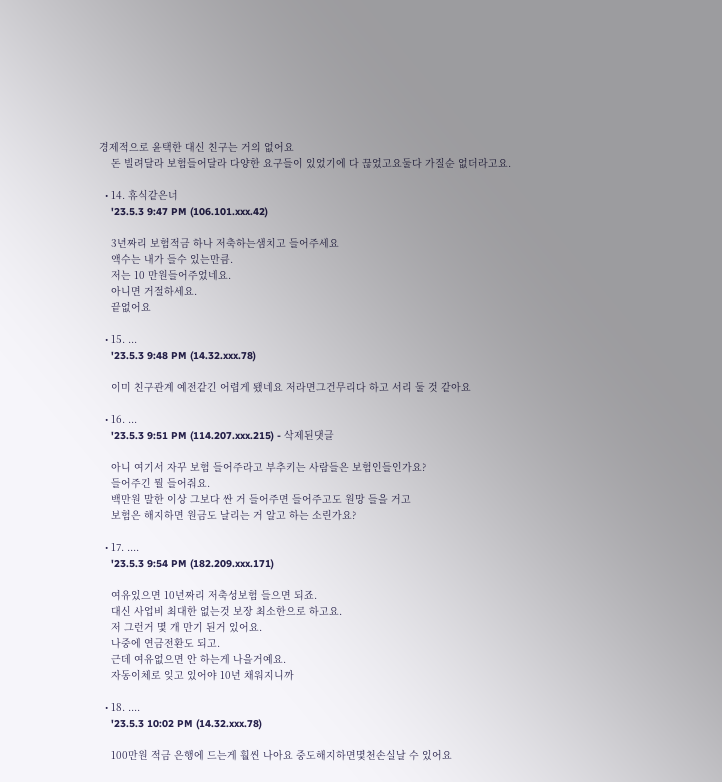경제적으로 윤택한 대신 친구는 거의 없어요
    돈 빌려달라 보험들어달라 다양한 요구들이 있었기에 다 끊었고요둘다 가질순 없더라고요.

  • 14. 휴식같은너
    '23.5.3 9:47 PM (106.101.xxx.42)

    3년짜리 보험적금 하나 저축하는샘치고 들어주세요
    액수는 내가 들수 있는만큼.
    저는 10 만원들어주었네요.
    아니면 거절하세요.
    끝없어요

  • 15. ...
    '23.5.3 9:48 PM (14.32.xxx.78)

    이미 친구관계 예전같긴 어렵게 됐네요 저라면그건무리다 하고 서리 둘 것 같아요

  • 16. ...
    '23.5.3 9:51 PM (114.207.xxx.215) - 삭제된댓글

    아니 여기서 자꾸 보험 들어주라고 부추키는 사람들은 보험인들인가요?
    들어주긴 뭘 들어줘요.
    백만원 말한 이상 그보다 싼 거 들어주면 들어주고도 원망 들을 거고
    보험은 해지하면 원금도 날리는 거 알고 하는 소린가요?

  • 17. ....
    '23.5.3 9:54 PM (182.209.xxx.171)

    여유있으면 10년짜리 저축성보험 들으면 되죠.
    대신 사업비 최대한 없는것 보장 최소한으로 하고요.
    저 그런거 몇 개 만기 된거 있어요.
    나중에 연금전환도 되고.
    근데 여유없으면 안 하는게 나을거예요.
    자동이체로 잊고 있어야 10년 채워지니까

  • 18. ....
    '23.5.3 10:02 PM (14.32.xxx.78)

    100만원 적금 은행에 드는게 훨씬 나아요 중도해지하면몇천손실날 수 있어요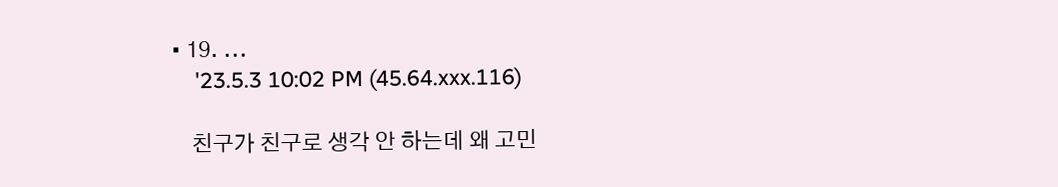• 19. ...
    '23.5.3 10:02 PM (45.64.xxx.116)

    친구가 친구로 생각 안 하는데 왜 고민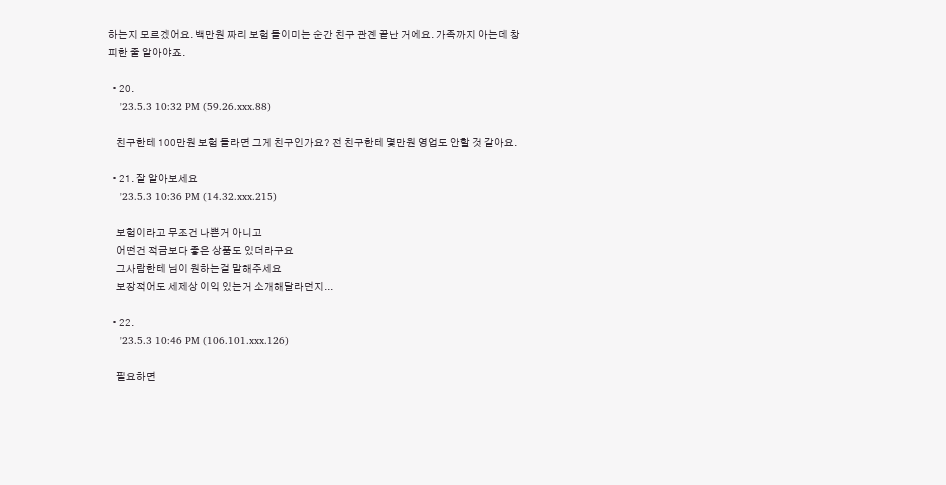하는지 모르겠어요. 백만원 짜리 보험 들이미는 순간 친구 관곈 끝난 거에요. 가족까지 아는데 창피한 줄 알아야죠.

  • 20.
    '23.5.3 10:32 PM (59.26.xxx.88)

    친구한테 100만원 보험 들라면 그게 친구인가요? 전 친구한테 몇만원 영업도 안할 것 같아요.

  • 21. 잘 알아보세요
    '23.5.3 10:36 PM (14.32.xxx.215)

    보험이라고 무조건 나쁜거 아니고
    어떤건 적금보다 좋은 상품도 있더라구요
    그사람한테 님이 원하는걸 말해주세요
    보장적어도 세제상 이익 있는거 소개해달라던지...

  • 22.
    '23.5.3 10:46 PM (106.101.xxx.126)

    필요하면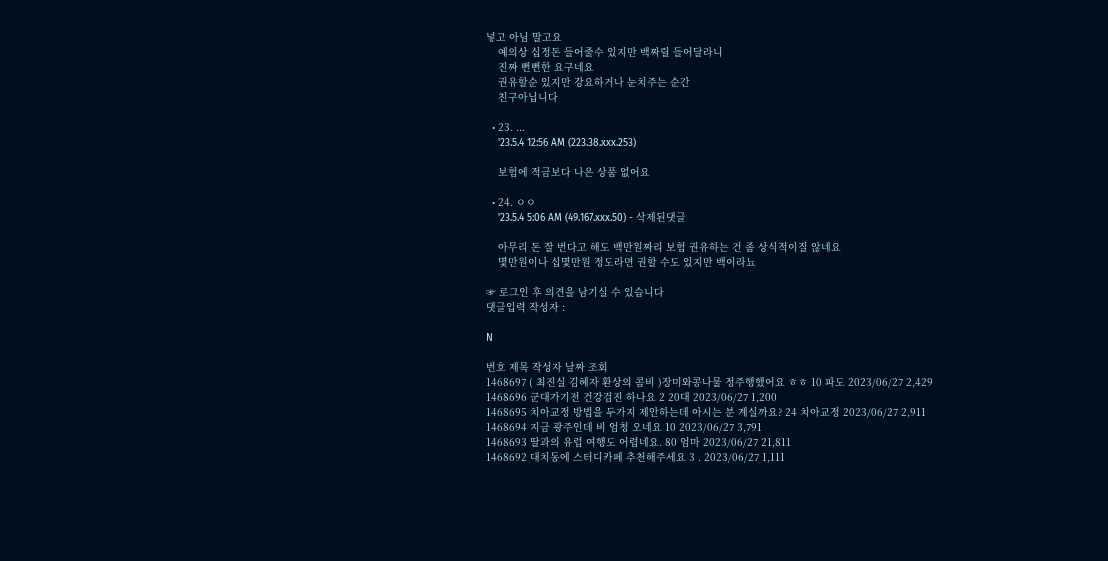넣고 아님 말고요
    예의상 십정돈 들어줄수 있지만 백짜릴 들어달라니
    진짜 뻔뻔한 요구네요
    권유할순 있지만 강요하거나 눈치주는 순간
    친구아닙니다

  • 23. ...
    '23.5.4 12:56 AM (223.38.xxx.253)

    보험에 적금보다 나은 상품 없어요

  • 24. ㅇㅇ
    '23.5.4 5:06 AM (49.167.xxx.50) - 삭제된댓글

    아무리 돈 잘 번다고 해도 백만원짜리 보험 권유하는 건 좀 상식적이질 않네요
    몇만원이나 십몇만원 정도라면 권할 수도 있지만 백이라뇨

☞ 로그인 후 의견을 남기실 수 있습니다
댓글입력 작성자 :

N

번호 제목 작성자 날짜 조회
1468697 ( 최진실 김혜자 환상의 콤비 )장미와콩나물 정주행했어요 ㅎㅎ 10 파도 2023/06/27 2,429
1468696 군대가기전 건강검진 하나요 2 20대 2023/06/27 1,200
1468695 치아교정 방법을 두가지 제안하는데 아시는 분 계실까요? 24 치아교정 2023/06/27 2,911
1468694 지금 광주인데 비 엄청 오네요 10 2023/06/27 3,791
1468693 딸과의 유럽 여행도 어렵네요. 80 엄마 2023/06/27 21,811
1468692 대치동에 스터디카페 추천해주세요 3 . 2023/06/27 1,111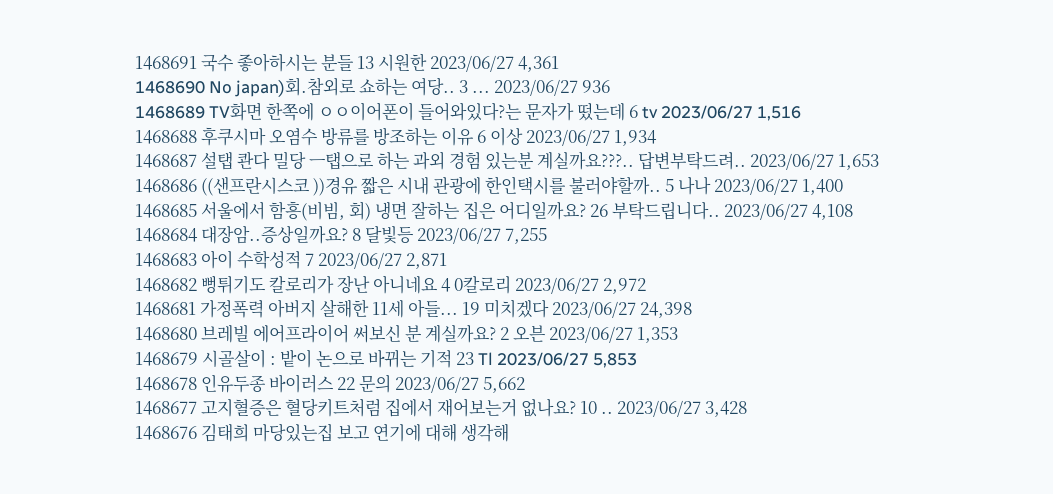1468691 국수 좋아하시는 분들 13 시원한 2023/06/27 4,361
1468690 No japan)회.참외로 쇼하는 여당.. 3 ... 2023/06/27 936
1468689 TV화면 한쪽에 ㅇㅇ이어폰이 들어와있다?는 문자가 떴는데 6 tv 2023/06/27 1,516
1468688 후쿠시마 오염수 방류를 방조하는 이유 6 이상 2023/06/27 1,934
1468687 설탭 콴다 밀당 ㅡ탭으로 하는 과외 경험 있는분 계실까요???.. 답변부탁드려.. 2023/06/27 1,653
1468686 ((샌프란시스코 ))경유 짧은 시내 관광에 한인택시를 불러야할까.. 5 나나 2023/06/27 1,400
1468685 서울에서 함흥(비빔, 회) 냉면 잘하는 집은 어디일까요? 26 부탁드립니다.. 2023/06/27 4,108
1468684 대장암..증상일까요? 8 달빛등 2023/06/27 7,255
1468683 아이 수학성적 7 2023/06/27 2,871
1468682 뻥튀기도 칼로리가 장난 아니네요 4 0칼로리 2023/06/27 2,972
1468681 가정폭력 아버지 살해한 11세 아들... 19 미치겠다 2023/06/27 24,398
1468680 브레빌 에어프라이어 써보신 분 계실까요? 2 오븐 2023/06/27 1,353
1468679 시골살이 : 밭이 논으로 바뀌는 기적 23 Tl 2023/06/27 5,853
1468678 인유두종 바이러스 22 문의 2023/06/27 5,662
1468677 고지혈증은 혈당키트처럼 집에서 재어보는거 없나요? 10 .. 2023/06/27 3,428
1468676 김태희 마당있는집 보고 연기에 대해 생각해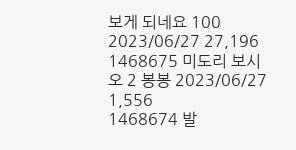보게 되네요 100 2023/06/27 27,196
1468675 미도리 보시오 2 봉봉 2023/06/27 1,556
1468674 발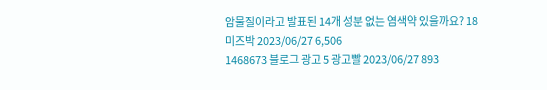암물질이라고 발표된 14개 성분 없는 염색약 있을까요? 18 미즈박 2023/06/27 6,506
1468673 블로그 광고 5 광고빨 2023/06/27 893